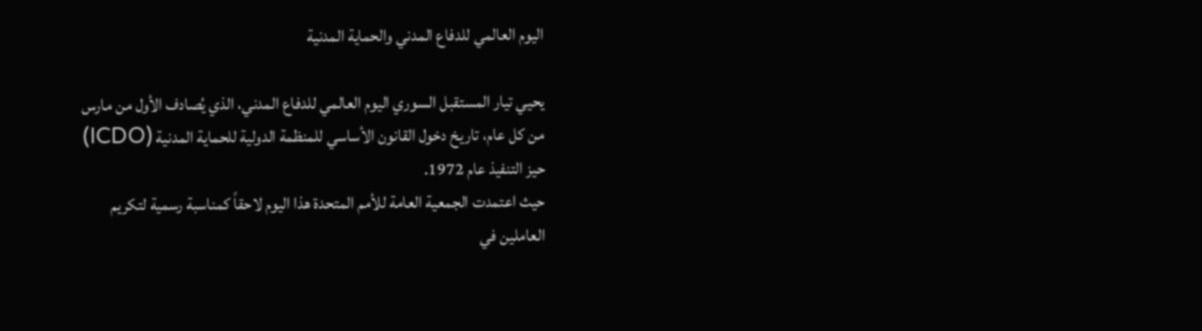اليوم العالمي للدفاع المدني والحماية المدنية

يحيي تيار المستقبل السوري اليوم العالمي للدفاع المدني، الذي يُصادف الأول من مارس من كل عام، تاريخ دخول القانون الأساسي للمنظمة الدولية للحماية المدنية (ICDO) حيز التنفيذ عام 1972.
حيث اعتمدت الجمعية العامة للأمم المتحدة هذا اليوم لاحقاً كمناسبة رسمية لتكريم العاملين في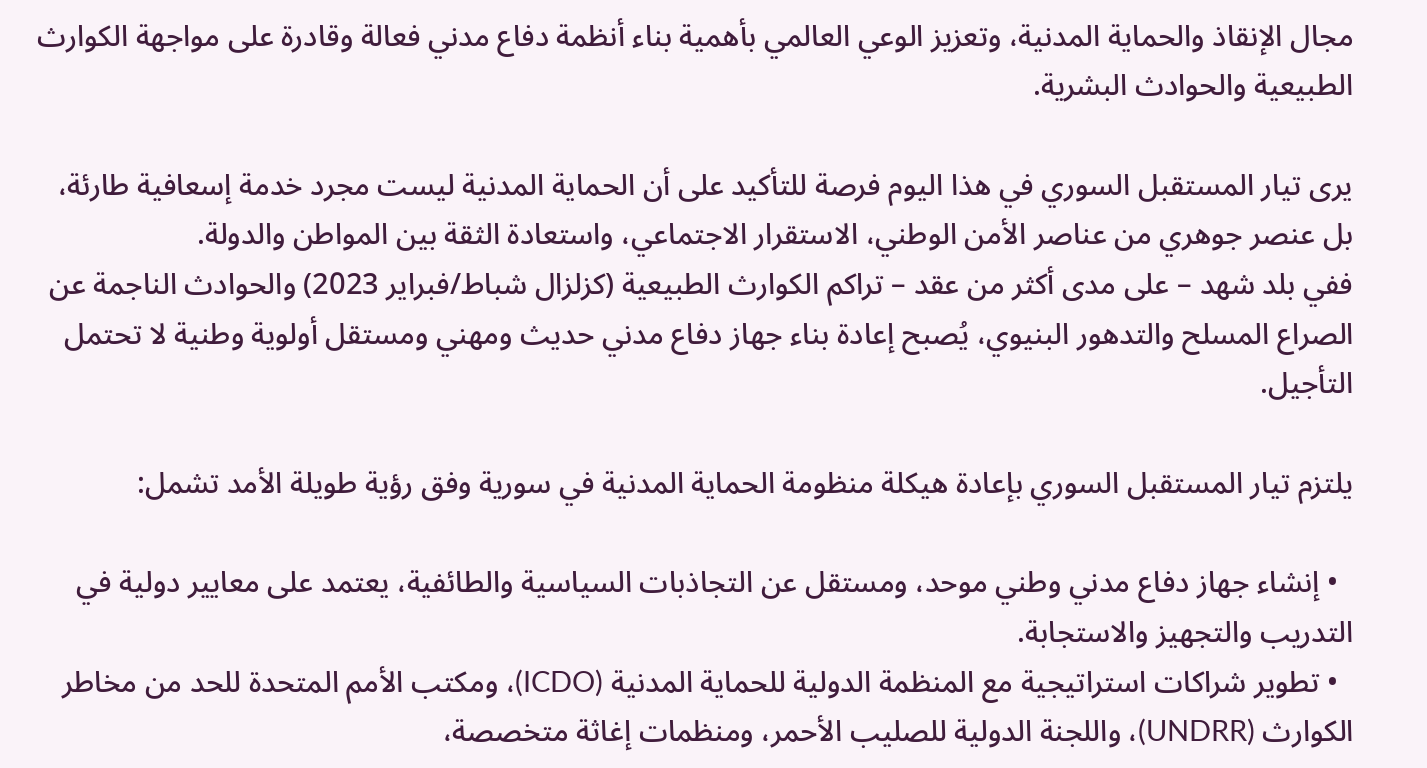مجال الإنقاذ والحماية المدنية، وتعزيز الوعي العالمي بأهمية بناء أنظمة دفاع مدني فعالة وقادرة على مواجهة الكوارث الطبيعية والحوادث البشرية.

يرى تيار المستقبل السوري في هذا اليوم فرصة للتأكيد على أن الحماية المدنية ليست مجرد خدمة إسعافية طارئة، بل عنصر جوهري من عناصر الأمن الوطني، الاستقرار الاجتماعي، واستعادة الثقة بين المواطن والدولة.
ففي بلد شهد – على مدى أكثر من عقد – تراكم الكوارث الطبيعية (كزلزال شباط/فبراير 2023) والحوادث الناجمة عن الصراع المسلح والتدهور البنيوي، يُصبح إعادة بناء جهاز دفاع مدني حديث ومهني ومستقل أولوية وطنية لا تحتمل التأجيل.

يلتزم تيار المستقبل السوري بإعادة هيكلة منظومة الحماية المدنية في سورية وفق رؤية طويلة الأمد تشمل:

  • إنشاء جهاز دفاع مدني وطني موحد، ومستقل عن التجاذبات السياسية والطائفية، يعتمد على معايير دولية في التدريب والتجهيز والاستجابة.
  • تطوير شراكات استراتيجية مع المنظمة الدولية للحماية المدنية (ICDO)، ومكتب الأمم المتحدة للحد من مخاطر الكوارث (UNDRR)، واللجنة الدولية للصليب الأحمر، ومنظمات إغاثة متخصصة،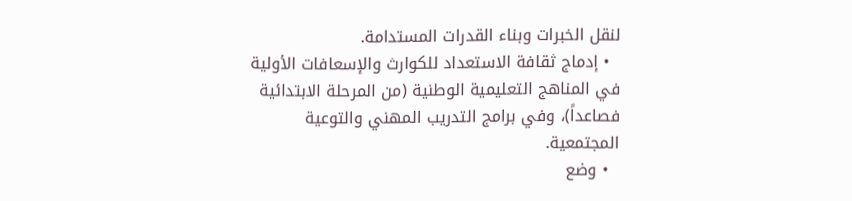لنقل الخبرات وبناء القدرات المستدامة.
  • إدماج ثقافة الاستعداد للكوارث والإسعافات الأولية في المناهج التعليمية الوطنية (من المرحلة الابتدائية فصاعداً)، وفي برامج التدريب المهني والتوعية المجتمعية.
  • وضع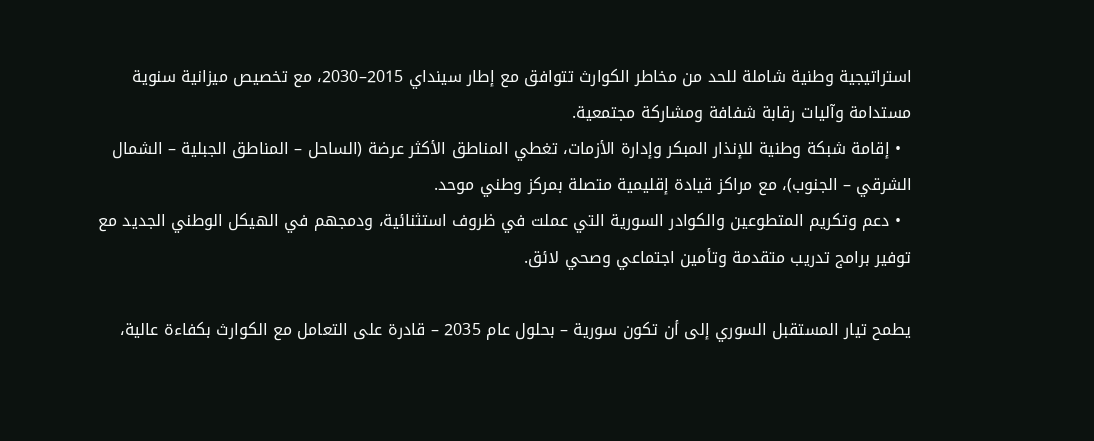استراتيجية وطنية شاملة للحد من مخاطر الكوارث تتوافق مع إطار سينداي 2015–2030، مع تخصيص ميزانية سنوية مستدامة وآليات رقابة شفافة ومشاركة مجتمعية.
  • إقامة شبكة وطنية للإنذار المبكر وإدارة الأزمات، تغطي المناطق الأكثر عرضة (الساحل – المناطق الجبلية – الشمال الشرقي – الجنوب)، مع مراكز قيادة إقليمية متصلة بمركز وطني موحد.
  • دعم وتكريم المتطوعين والكوادر السورية التي عملت في ظروف استثنائية، ودمجهم في الهيكل الوطني الجديد مع توفير برامج تدريب متقدمة وتأمين اجتماعي وصحي لائق.

يطمح تيار المستقبل السوري إلى أن تكون سورية – بحلول عام 2035 – قادرة على التعامل مع الكوارث بكفاءة عالية،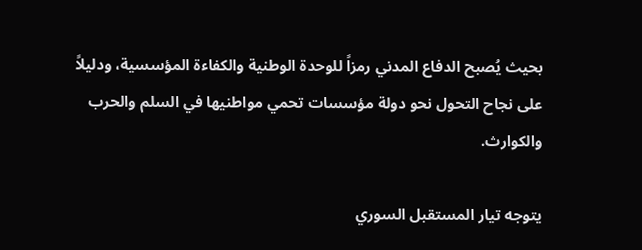بحيث يُصبح الدفاع المدني رمزاً للوحدة الوطنية والكفاءة المؤسسية، ودليلاً على نجاح التحول نحو دولة مؤسسات تحمي مواطنيها في السلم والحرب والكوارث.

يتوجه تيار المستقبل السوري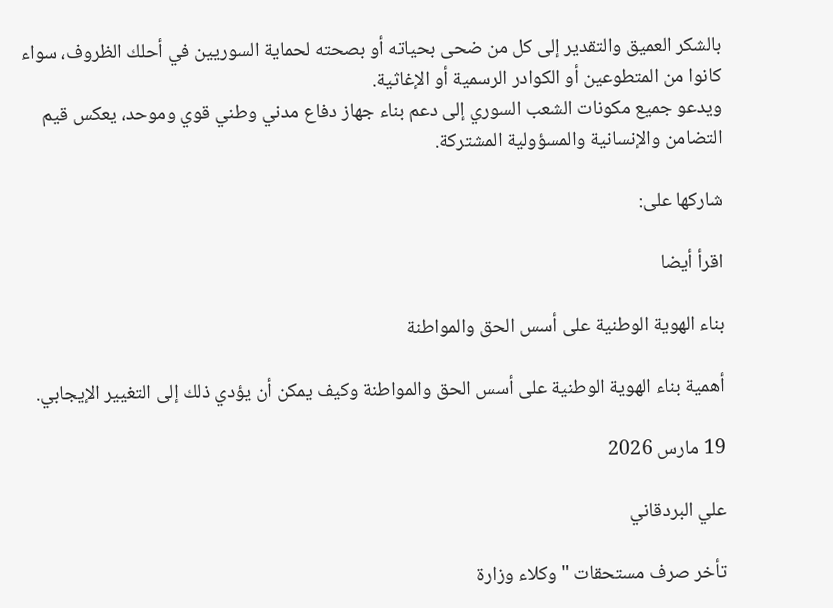بالشكر العميق والتقدير إلى كل من ضحى بحياته أو بصحته لحماية السوريين في أحلك الظروف، سواء كانوا من المتطوعين أو الكوادر الرسمية أو الإغاثية.
ويدعو جميع مكونات الشعب السوري إلى دعم بناء جهاز دفاع مدني وطني قوي وموحد، يعكس قيم التضامن والإنسانية والمسؤولية المشتركة.

شاركها على:

اقرأ أيضا

بناء الهوية الوطنية على أسس الحق والمواطنة

أهمية بناء الهوية الوطنية على أسس الحق والمواطنة وكيف يمكن أن يؤدي ذلك إلى التغيير الإيجابي.

19 مارس 2026

علي البردقاني

تأخر صرف مستحقات "وكلاء وزارة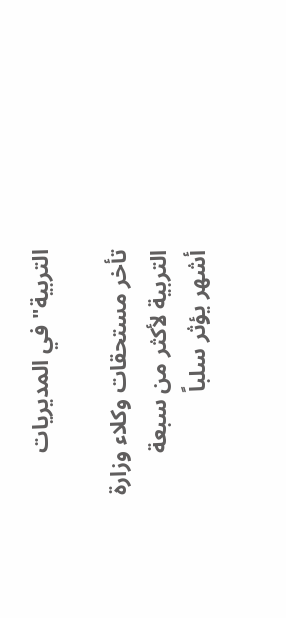التربية" في المديريات

تأخر مستحقات وكلاء وزارة التربية لأكثر من سبعة أشهر يؤثر سلباً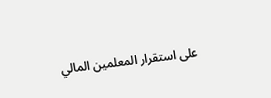على استقرار المعلمين المالي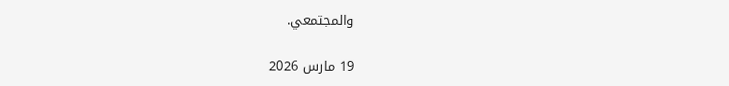والمجتمعي.

19 مارس 2026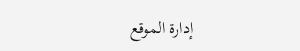إدارة الموقع